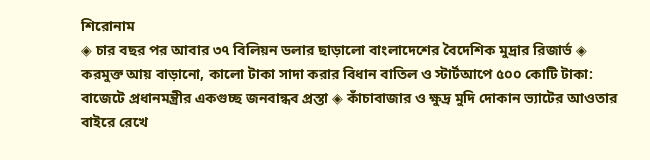শিরোনাম
◈ চার বছর পর আবার ৩৭ বিলিয়ন ডলার ছাড়ালো বাংলাদেশের বৈদেশিক মুদ্রার রিজার্ভ ◈ করমুক্ত আয় বাড়ানো, কালো টাকা সাদা করার বিধান বাতিল ও স্টার্টআপে ৫০০ কোটি টাকা: বাজেটে প্রধানমন্ত্রীর একগুচ্ছ জনবান্ধব প্রস্তা ◈ কাঁচাবাজার ও ক্ষুদ্র মুদি দোকান ভ্যাটের আওতার বাইরে রেখে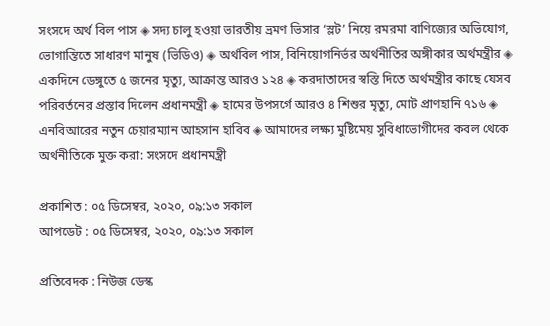সংসদে অর্থ বিল পাস ◈ সদ্য চালু হওয়া ভারতীয় ভ্রমণ ভিসার ‘স্লট’ নিয়ে রমরমা বাণিজ্যের অভিযোগ, ভোগান্তিতে সাধারণ মানুষ (ভিডিও) ◈ অর্থবিল পাস, বিনিয়োগনির্ভর অর্থনীতির অঙ্গীকার অর্থমন্ত্রীর ◈ একদিনে ডেঙ্গুতে ৫ জনের মৃত্যু, আক্রান্ত আরও ১২৪ ◈ করদাতাদের স্বস্তি দিতে অর্থমন্ত্রীর কাছে যেসব পরিবর্তনের প্রস্তাব দিলেন প্রধানমন্ত্রী ◈ হামের উপসর্গে আরও ৪ শিশুর মৃত্যু, মোট প্রাণহানি ৭১৬ ◈ এনবিআরের নতুন চেয়ারম্যান আহসান হাবিব ◈ আমাদের লক্ষ্য মুষ্টিমেয় সুবিধাভোগীদের কবল থেকে অর্থনীতিকে মুক্ত করা: সংসদে প্রধানমন্ত্রী

প্রকাশিত : ০৫ ডিসেম্বর, ২০২০, ০৯:১৩ সকাল
আপডেট : ০৫ ডিসেম্বর, ২০২০, ০৯:১৩ সকাল

প্রতিবেদক : নিউজ ডেস্ক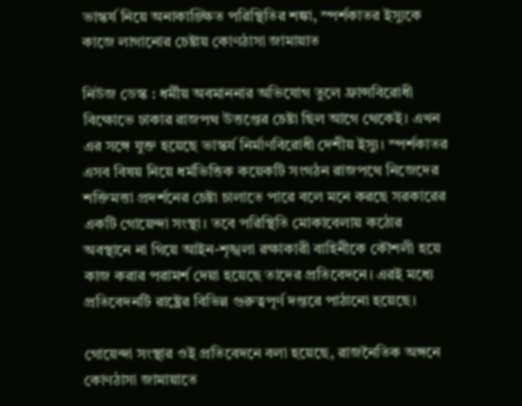ভাস্কর্য নিয়ে অনাকাঙ্ক্ষিত পরিস্থিতির শঙ্কা, স্পর্শকাতর ইস্যুকে কাজে লাগানোর চেষ্টায় কোণঠাসা জামায়াত

নিউজ ডেস্ক : ধর্মীয় অবমাননার অভিযোগ তুলে ফ্রান্সবিরোধী বিক্ষোভে ঢাকার রাজপথ উত্তপ্তের চেষ্টা ছিল আগে থেকেই। এখন এর সঙ্গে যুক্ত হয়েছে ভাস্কর্য নির্মাণবিরোধী দেশীয় ইস্যু। স্পর্শকাতর এসব বিষয় নিয়ে ধর্মভিত্তিক কয়েকটি সংগঠন রাজপথে নিজেদের শক্তিমত্তা প্রদর্শনের চেষ্টা চালাতে পারে বলে মনে করছে সরকারের একটি গোয়েন্দা সংস্থা। তবে পরিস্থিতি মোকাবেলায় কঠোর অবস্থানে না গিয়ে আইন-শৃঙ্খলা রক্ষাকারী বাহিনীকে কৌশলী হয়ে কাজ করার পরামর্শ দেয়া হয়েছে তাদের প্রতিবেদনে। এরই মধ্যে প্রতিবেদনটি রাষ্ট্রের বিভিন্ন গুরুত্বপূর্ণ দপ্তরে পাঠানো হয়েছে।

গোয়েন্দা সংস্থার ওই প্রতিবেদনে বলা হয়েছে, রাজনৈতিক অঙ্গনে কোণঠাসা জামায়াতে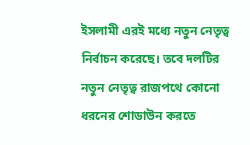ইসলামী এরই মধ্যে নতুন নেতৃত্ব নির্বাচন করেছে। তবে দলটির নতুন নেতৃত্ব রাজপথে কোনো ধরনের শোডাউন করতে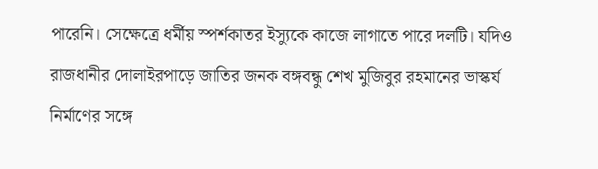পারেনি। সেক্ষেত্রে ধর্মীয় স্পর্শকাতর ইস্যুকে কাজে লাগাতে পারে দলটি। যদিও রাজধানীর দোলাইরপাড়ে জাতির জনক বঙ্গবন্ধু শেখ মুজিবুর রহমানের ভাস্কর্য নির্মাণের সঙ্গে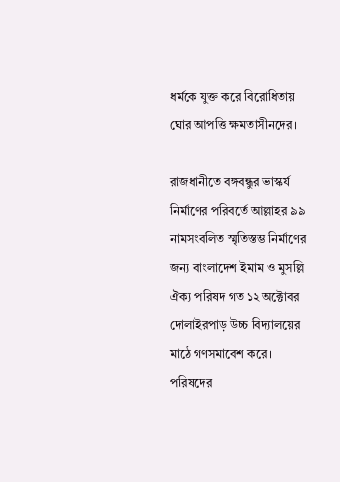ধর্মকে যুক্ত করে বিরোধিতায় ঘোর আপত্তি ক্ষমতাসীনদের।

রাজধানীতে বঙ্গবন্ধুর ভাস্কর্য নির্মাণের পরিবর্তে আল্লাহর ৯৯ নামসংবলিত স্মৃতিস্তম্ভ নির্মাণের জন্য বাংলাদেশ ইমাম ও মুসল্লি ঐক্য পরিষদ গত ১২ অক্টোবর দোলাইরপাড় উচ্চ বিদ্যালয়ের মাঠে গণসমাবেশ করে। পরিষদের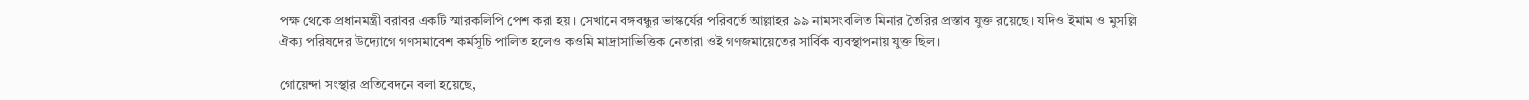পক্ষ থেকে প্রধানমন্ত্রী বরাবর একটি স্মারকলিপি পেশ করা হয়। সেখানে বঙ্গবন্ধুর ভাস্কর্যের পরিবর্তে আল্লাহর ৯৯ নামসংবলিত মিনার তৈরির প্রস্তাব যুক্ত রয়েছে। যদিও ইমাম ও মুসল্লি ঐক্য পরিষদের উদ্যোগে গণসমাবেশ কর্মসূচি পালিত হলেও কওমি মাদ্রাসাভিত্তিক নেতারা ওই গণজমায়েতের সার্বিক ব্যবস্থাপনায় যুক্ত ছিল।

গোয়েন্দা সংস্থার প্রতিবেদনে বলা হয়েছে,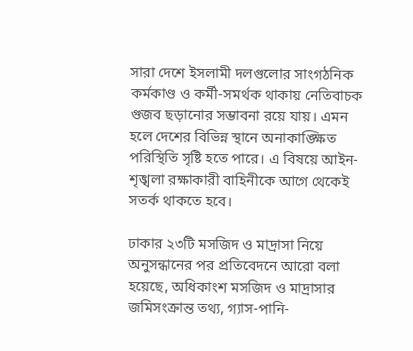সারা দেশে ইসলামী দলগুলোর সাংগঠনিক কর্মকাণ্ড ও কর্মী-সমর্থক থাকায় নেতিবাচক গুজব ছড়ানোর সম্ভাবনা রয়ে যায়। এমন হলে দেশের বিভিন্ন স্থানে অনাকাঙ্ক্ষিত পরিস্থিতি সৃষ্টি হতে পারে। এ বিষয়ে আইন-শৃঙ্খলা রক্ষাকারী বাহিনীকে আগে থেকেই সতর্ক থাকতে হবে।

ঢাকার ২৩টি মসজিদ ও মাদ্রাসা নিয়ে অনুসন্ধানের পর প্রতিবেদনে আরো বলা হয়েছে, অধিকাংশ মসজিদ ও মাদ্রাসার জমিসংক্রান্ত তথ্য, গ্যাস-পানি-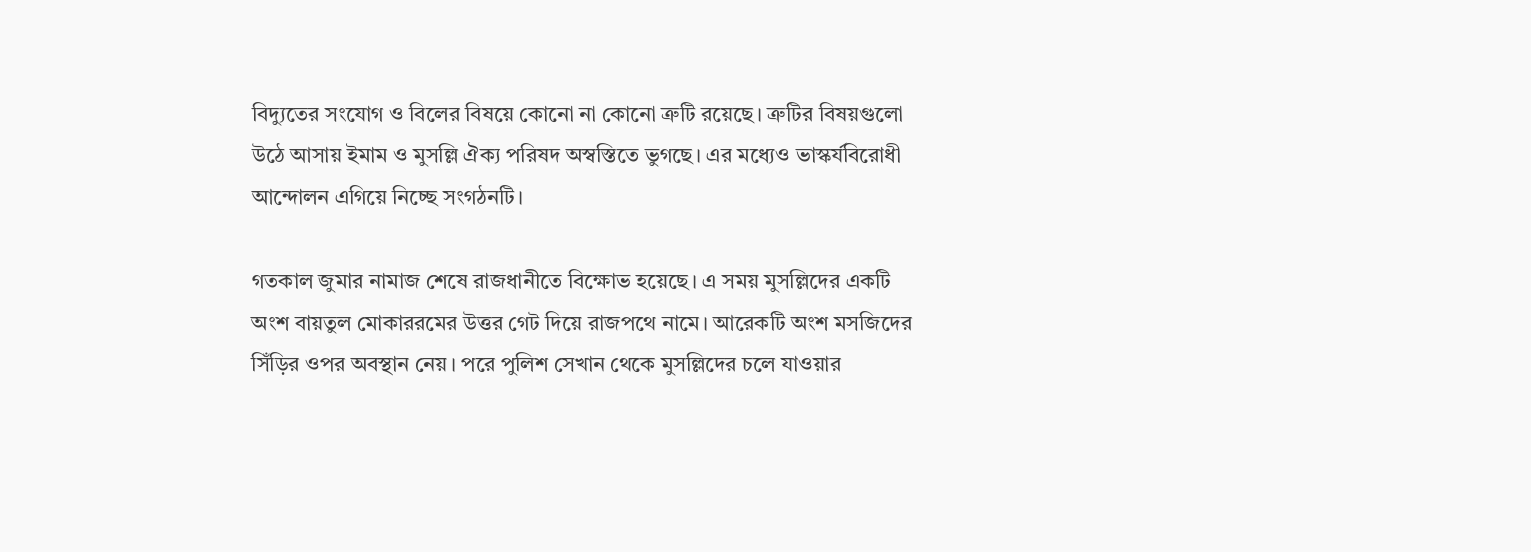বিদ্যুতের সংযোগ ও বিলের বিষয়ে কোনো না কোনো ত্রুটি রয়েছে। ত্রুটির বিষয়গুলো উঠে আসায় ইমাম ও মুসল্লি ঐক্য পরিষদ অস্বস্তিতে ভুগছে। এর মধ্যেও ভাস্কর্যবিরোধী আন্দোলন এগিয়ে নিচ্ছে সংগঠনটি।

গতকাল জুমার নামাজ শেষে রাজধানীতে বিক্ষোভ হয়েছে। এ সময় মুসল্লিদের একটি অংশ বায়তুল মোকাররমের উত্তর গেট দিয়ে রাজপথে নামে। আরেকটি অংশ মসজিদের সিঁড়ির ওপর অবস্থান নেয়। পরে পুলিশ সেখান থেকে মুসল্লিদের চলে যাওয়ার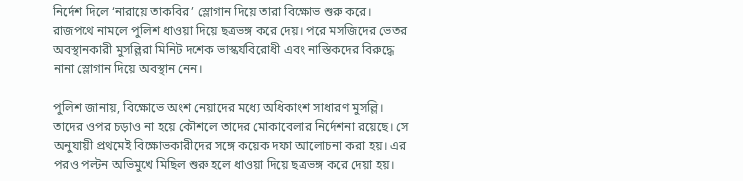নির্দেশ দিলে ‘নারায়ে তাকবির’ স্লোগান দিয়ে তারা বিক্ষোভ শুরু করে। রাজপথে নামলে পুলিশ ধাওয়া দিয়ে ছত্রভঙ্গ করে দেয়। পরে মসজিদের ভেতর অবস্থানকারী মুসল্লিরা মিনিট দশেক ভাস্কর্যবিরোধী এবং নাস্তিকদের বিরুদ্ধে নানা স্লোগান দিয়ে অবস্থান নেন।

পুলিশ জানায়, বিক্ষোভে অংশ নেয়াদের মধ্যে অধিকাংশ সাধারণ মুসল্লি। তাদের ওপর চড়াও না হয়ে কৌশলে তাদের মোকাবেলার নির্দেশনা রয়েছে। সে অনুযায়ী প্রথমেই বিক্ষোভকারীদের সঙ্গে কয়েক দফা আলোচনা করা হয়। এর পরও পল্টন অভিমুখে মিছিল শুরু হলে ধাওয়া দিয়ে ছত্রভঙ্গ করে দেয়া হয়।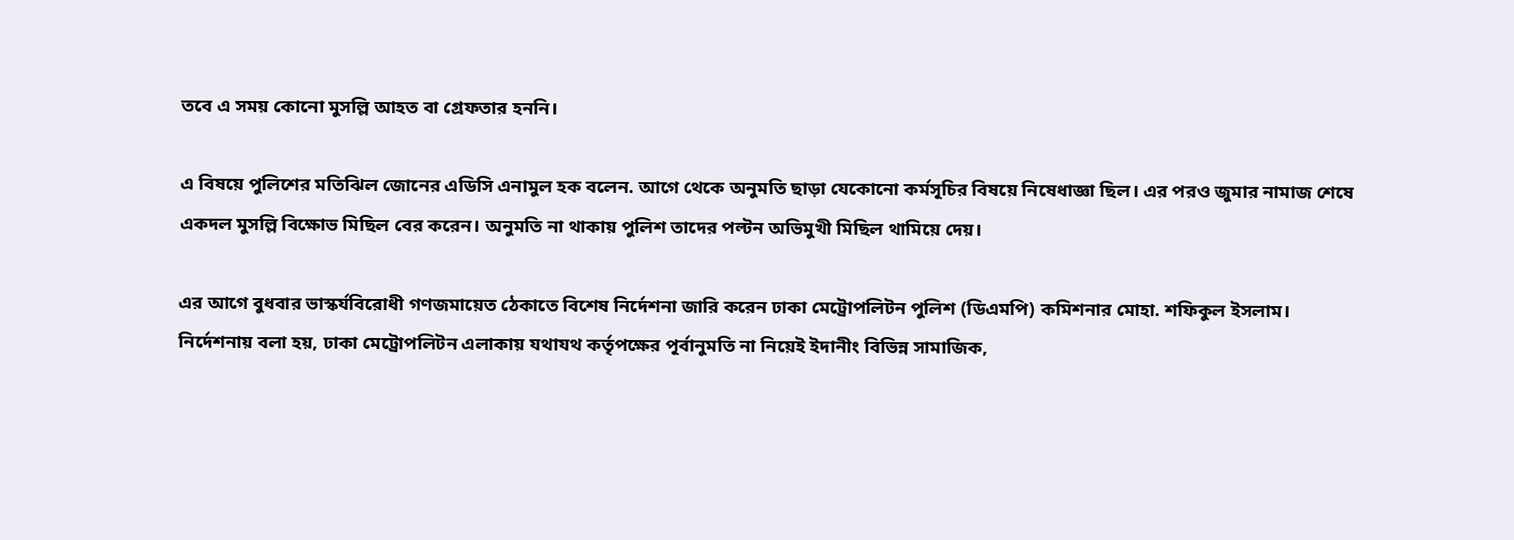তবে এ সময় কোনো মুসল্লি আহত বা গ্রেফতার হননি।

এ বিষয়ে পুলিশের মতিঝিল জোনের এডিসি এনামুল হক বলেন. আগে থেকে অনুমতি ছাড়া যেকোনো কর্মসূচির বিষয়ে নিষেধাজ্ঞা ছিল। এর পরও জুমার নামাজ শেষে একদল মুসল্লি বিক্ষোভ মিছিল বের করেন। অনুমতি না থাকায় পুলিশ তাদের পল্টন অভিমুখী মিছিল থামিয়ে দেয়।

এর আগে বুধবার ভাস্কর্যবিরোধী গণজমায়েত ঠেকাতে বিশেষ নির্দেশনা জারি করেন ঢাকা মেট্রোপলিটন পুলিশ (ডিএমপি) কমিশনার মোহা. শফিকুল ইসলাম। নির্দেশনায় বলা হয়, ঢাকা মেট্রোপলিটন এলাকায় যথাযথ কর্তৃপক্ষের পূর্বানুমতি না নিয়েই ইদানীং বিভিন্ন সামাজিক,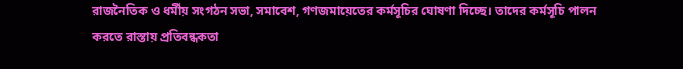রাজনৈতিক ও ধর্মীয় সংগঠন সভা, সমাবেশ, গণজমায়েতের কর্মসূচির ঘোষণা দিচ্ছে। তাদের কর্মসূচি পালন করতে রাস্তায় প্রতিবন্ধকতা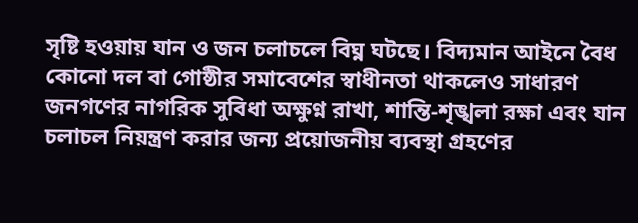সৃষ্টি হওয়ায় যান ও জন চলাচলে বিঘ্ন ঘটছে। বিদ্যমান আইনে বৈধ কোনো দল বা গোষ্ঠীর সমাবেশের স্বাধীনতা থাকলেও সাধারণ জনগণের নাগরিক সুবিধা অক্ষুণ্ন রাখা, শান্তি-শৃঙ্খলা রক্ষা এবং যান চলাচল নিয়ন্ত্রণ করার জন্য প্রয়োজনীয় ব্যবস্থা গ্রহণের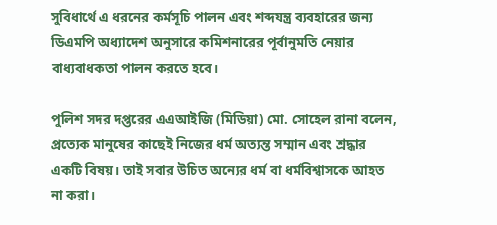সুবিধার্থে এ ধরনের কর্মসূচি পালন এবং শব্দযন্ত্র ব্যবহারের জন্য ডিএমপি অধ্যাদেশ অনুসারে কমিশনারের পূর্বানুমতি নেয়ার বাধ্যবাধকতা পালন করতে হবে।

পুলিশ সদর দপ্তরের এএআইজি (মিডিয়া) মো. সোহেল রানা বলেন, প্রত্যেক মানুষের কাছেই নিজের ধর্ম অত্যন্ত সম্মান এবং শ্রদ্ধার একটি বিষয়। তাই সবার উচিত অন্যের ধর্ম বা ধর্মবিশ্বাসকে আহত না করা।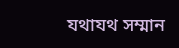যথাযথ সম্মান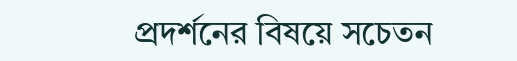প্রদর্শনের বিষয়ে সচেতন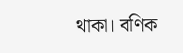থাকা। বণিক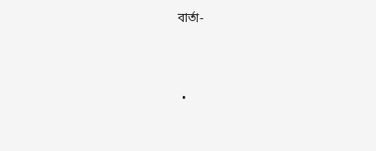বার্তা-



  •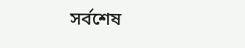সর্বশেষ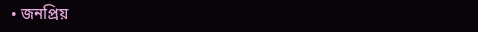• জনপ্রিয়